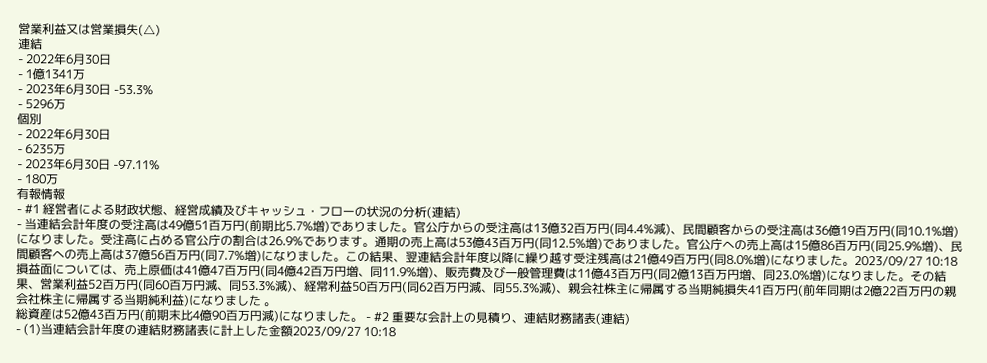営業利益又は営業損失(△)
連結
- 2022年6月30日
- 1億1341万
- 2023年6月30日 -53.3%
- 5296万
個別
- 2022年6月30日
- 6235万
- 2023年6月30日 -97.11%
- 180万
有報情報
- #1 経営者による財政状態、経営成績及びキャッシュ・フローの状況の分析(連結)
- 当連結会計年度の受注高は49億51百万円(前期比5.7%増)でありました。官公庁からの受注高は13億32百万円(同4.4%減)、民間顧客からの受注高は36億19百万円(同10.1%増)になりました。受注高に占める官公庁の割合は26.9%であります。通期の売上高は53億43百万円(同12.5%増)でありました。官公庁への売上高は15億86百万円(同25.9%増)、民間顧客への売上高は37億56百万円(同7.7%増)になりました。この結果、翌連結会計年度以降に繰り越す受注残高は21億49百万円(同8.0%増)になりました。2023/09/27 10:18
損益面については、売上原価は41億47百万円(同4億42百万円増、同11.9%増)、販売費及び一般管理費は11億43百万円(同2億13百万円増、同23.0%増)になりました。その結果、営業利益52百万円(同60百万円減、同53.3%減)、経常利益50百万円(同62百万円減、同55.3%減)、親会社株主に帰属する当期純損失41百万円(前年同期は2億22百万円の親会社株主に帰属する当期純利益)になりました 。
総資産は52億43百万円(前期末比4億90百万円減)になりました。 - #2 重要な会計上の見積り、連結財務諸表(連結)
- (1)当連結会計年度の連結財務諸表に計上した金額2023/09/27 10:18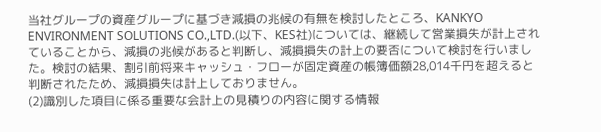当社グループの資産グループに基づき減損の兆候の有無を検討したところ、KANKYO ENVIRONMENT SOLUTIONS CO.,LTD.(以下、KES社)については、継続して営業損失が計上されていることから、減損の兆候があると判断し、減損損失の計上の要否について検討を行いました。検討の結果、割引前将来キャッシュ・フローが固定資産の帳簿価額28,014千円を超えると判断されたため、減損損失は計上しておりません。
(2)識別した項目に係る重要な会計上の見積りの内容に関する情報